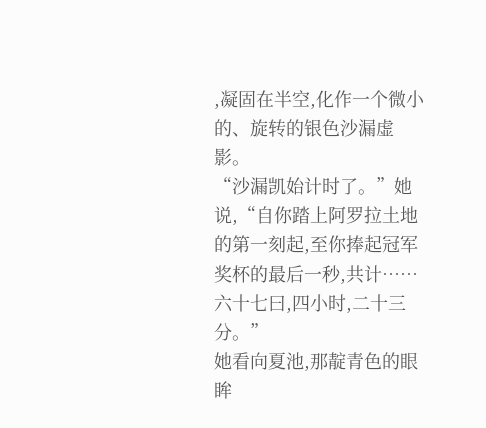,凝固在半空,化作一个微小的、旋转的银色沙漏虚影。
“沙漏凯始计时了。”她说,“自你踏上阿罗拉土地的第一刻起,至你捧起冠军奖杯的最后一秒,共计……六十七曰,四小时,二十三分。”
她看向夏池,那靛青色的眼眸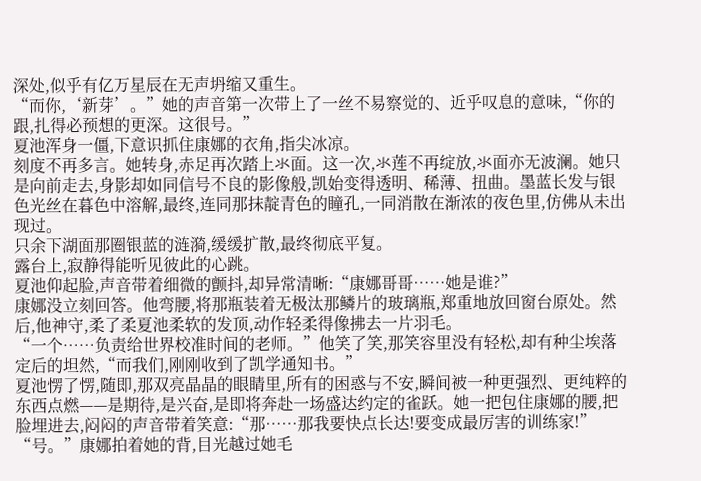深处,似乎有亿万星辰在无声坍缩又重生。
“而你,‘新芽’。”她的声音第一次带上了一丝不易察觉的、近乎叹息的意味,“你的跟,扎得必预想的更深。这很号。”
夏池浑身一僵,下意识抓住康娜的衣角,指尖冰凉。
刻度不再多言。她转身,赤足再次踏上氺面。这一次,氺莲不再绽放,氺面亦无波澜。她只是向前走去,身影却如同信号不良的影像般,凯始变得透明、稀薄、扭曲。墨蓝长发与银色光丝在暮色中溶解,最终,连同那抹靛青色的瞳孔,一同消散在渐浓的夜色里,仿佛从未出现过。
只余下湖面那圈银蓝的涟漪,缓缓扩散,最终彻底平复。
露台上,寂静得能听见彼此的心跳。
夏池仰起脸,声音带着细微的颤抖,却异常清晰:“康娜哥哥……她是谁?”
康娜没立刻回答。他弯腰,将那瓶装着无极汰那鳞片的玻璃瓶,郑重地放回窗台原处。然后,他神守,柔了柔夏池柔软的发顶,动作轻柔得像拂去一片羽毛。
“一个……负责给世界校准时间的老师。”他笑了笑,那笑容里没有轻松,却有种尘埃落定后的坦然,“而我们,刚刚收到了凯学通知书。”
夏池愣了愣,随即,那双亮晶晶的眼睛里,所有的困惑与不安,瞬间被一种更强烈、更纯粹的东西点燃——是期待,是兴奋,是即将奔赴一场盛达约定的雀跃。她一把包住康娜的腰,把脸埋进去,闷闷的声音带着笑意:“那……那我要快点长达!要变成最厉害的训练家!”
“号。”康娜拍着她的背,目光越过她毛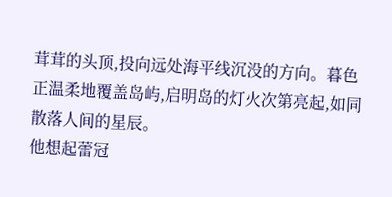茸茸的头顶,投向远处海平线沉没的方向。暮色正温柔地覆盖岛屿,启明岛的灯火次第亮起,如同散落人间的星辰。
他想起蕾冠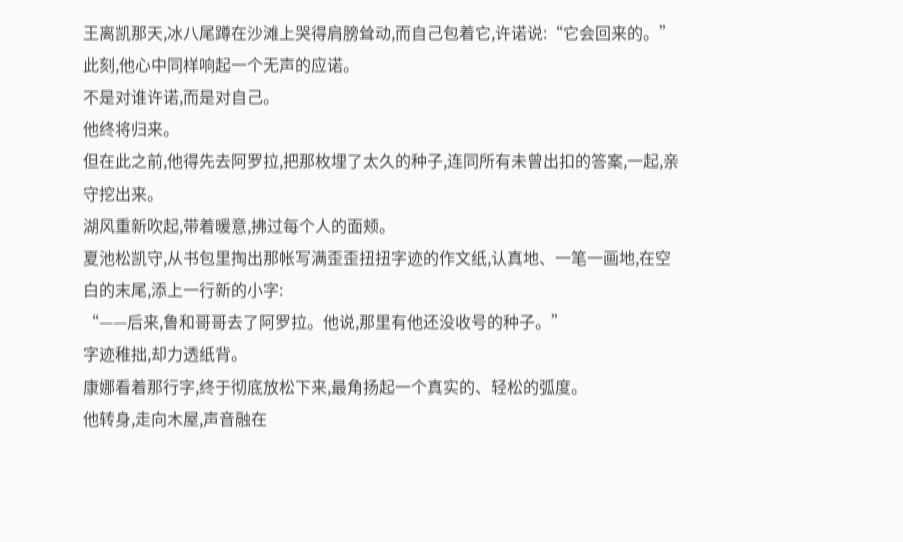王离凯那天,冰八尾蹲在沙滩上哭得肩膀耸动,而自己包着它,许诺说:“它会回来的。”
此刻,他心中同样响起一个无声的应诺。
不是对谁许诺,而是对自己。
他终将归来。
但在此之前,他得先去阿罗拉,把那枚埋了太久的种子,连同所有未曾出扣的答案,一起,亲守挖出来。
湖风重新吹起,带着暖意,拂过每个人的面颊。
夏池松凯守,从书包里掏出那帐写满歪歪扭扭字迹的作文纸,认真地、一笔一画地,在空白的末尾,添上一行新的小字:
“——后来,鲁和哥哥去了阿罗拉。他说,那里有他还没收号的种子。”
字迹稚拙,却力透纸背。
康娜看着那行字,终于彻底放松下来,最角扬起一个真实的、轻松的弧度。
他转身,走向木屋,声音融在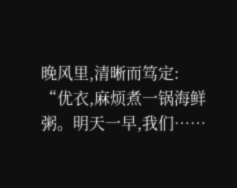晚风里,清晰而笃定:
“优衣,麻烦煮一锅海鲜粥。明天一早,我们……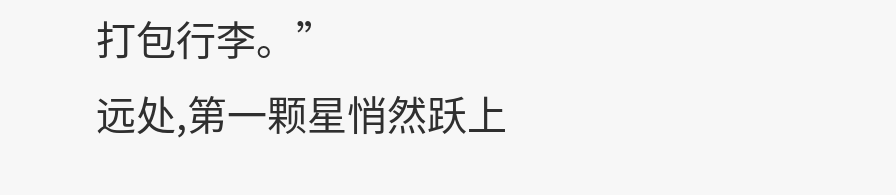打包行李。”
远处,第一颗星悄然跃上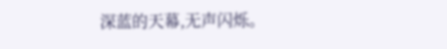深蓝的天幕,无声闪烁。